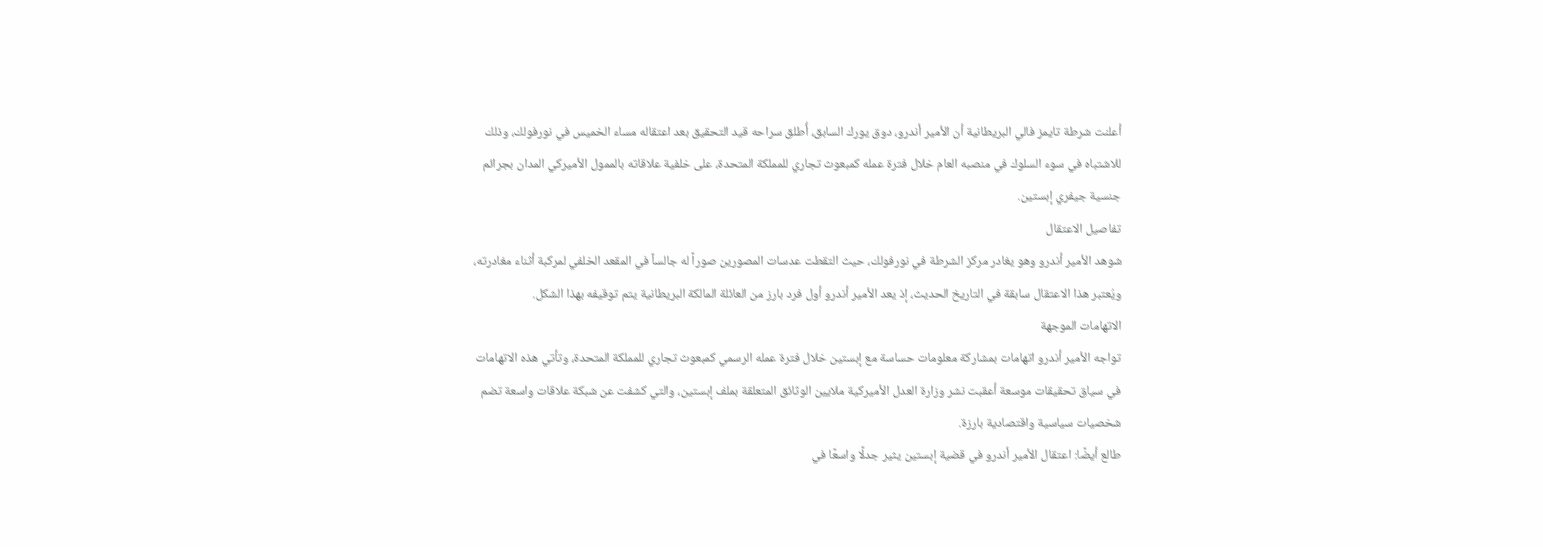أعلنت شرطة تايمز فالي البريطانية أن الأمير أندرو، دوق يورك السابق، أُطلق سراحه قيد التحقيق بعد اعتقاله مساء الخميس في نورفولك، وذلك للاشتباه في سوء السلوك في منصبه العام خلال فترة عمله كمبعوث تجاري للمملكة المتحدة، على خلفية علاقاته بالممول الأميركي المدان بجرائم جنسية جيفري إبستين.
تفاصيل الاعتقال
شوهد الأمير أندرو وهو يغادر مركز الشرطة في نورفولك، حيث التقطت عدسات المصورين صوراً له جالساً في المقعد الخلفي لمركبة أثناء مغادرته، ويُعتبر هذا الاعتقال سابقة في التاريخ الحديث، إذ يعد الأمير أندرو أول فرد بارز من العائلة المالكة البريطانية يتم توقيفه بهذا الشكل.
الاتهامات الموجهة
تواجه الأمير أندرو اتهامات بمشاركة معلومات حساسة مع إبستين خلال فترة عمله الرسمي كمبعوث تجاري للمملكة المتحدة، وتأتي هذه الاتهامات في سياق تحقيقات موسعة أعقبت نشر وزارة العدل الأميركية ملايين الوثائق المتعلقة بملف إبستين، والتي كشفت عن شبكة علاقات واسعة تضم شخصيات سياسية واقتصادية بارزة.
طالع أيضًا: اعتقال الأمير أندرو في قضية إبستين يثير جدلًا واسعًا في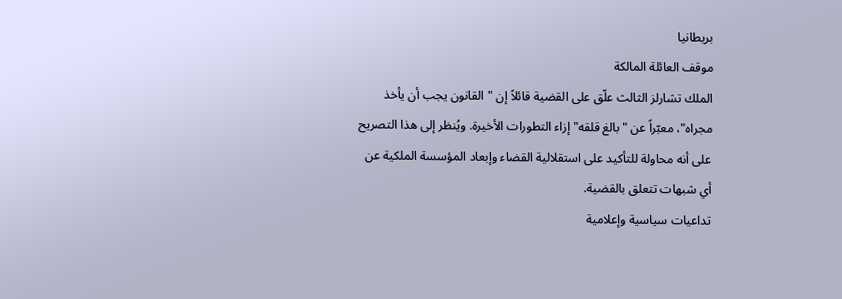بريطانيا
موقف العائلة المالكة
الملك تشارلز الثالث علّق على القضية قائلاً إن "القانون يجب أن يأخذ مجراه"، معبّراً عن "بالغ قلقه" إزاء التطورات الأخيرة. ويُنظر إلى هذا التصريح على أنه محاولة للتأكيد على استقلالية القضاء وإبعاد المؤسسة الملكية عن أي شبهات تتعلق بالقضية.
تداعيات سياسية وإعلامية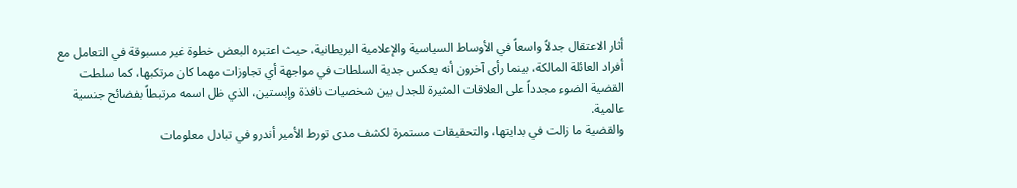أثار الاعتقال جدلاً واسعاً في الأوساط السياسية والإعلامية البريطانية، حيث اعتبره البعض خطوة غير مسبوقة في التعامل مع أفراد العائلة المالكة، بينما رأى آخرون أنه يعكس جدية السلطات في مواجهة أي تجاوزات مهما كان مرتكبها، كما سلطت القضية الضوء مجدداً على العلاقات المثيرة للجدل بين شخصيات نافذة وإبستين، الذي ظل اسمه مرتبطاً بفضائح جنسية عالمية.
والقضية ما زالت في بدايتها، والتحقيقات مستمرة لكشف مدى تورط الأمير أندرو في تبادل معلومات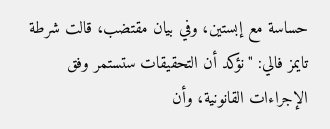حساسة مع إبستين، وفي بيان مقتضب، قالت شرطة تايمز فالي: "نؤكد أن التحقيقات ستستمر وفق الإجراءات القانونية، وأن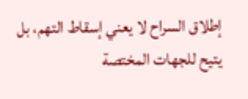إطلاق السراح لا يعني إسقاط التهم، بل يتيح للجهات المختصة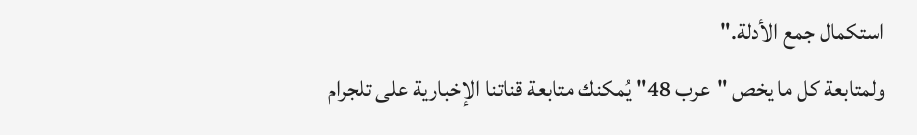استكمال جمع الأدلة."
ولمتابعة كل ما يخص "عرب 48" يُمكنك متابعة قناتنا الإخبارية على تلجرام